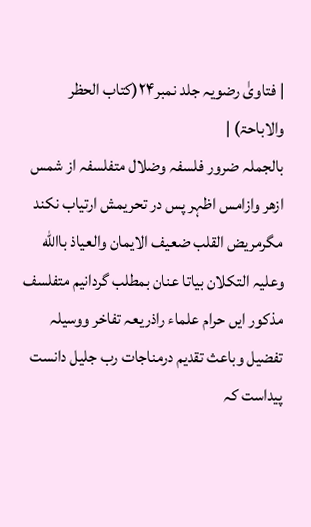| فتاویٰ رضویہ جلد نمبر۲۴(کتاب الحظر والاباحۃ) |
بالجملہ ضرور فلسفہ وضلال متفلسفہ از شمس ازھر وازامس اظہر پس در تحریمش ارتیاب نکند مگرمریض القلب ضعیف الایمان والعیاذ باالله وعلیہ التکلان بیاتا عنان بمطلب گردانیم متفلسف مذکور ایں حرام علماء راذریعہ تفاخر ووسیلہ تفضیل وباعث تقدیم درمناجات رب جلیل دانست پیداست کہ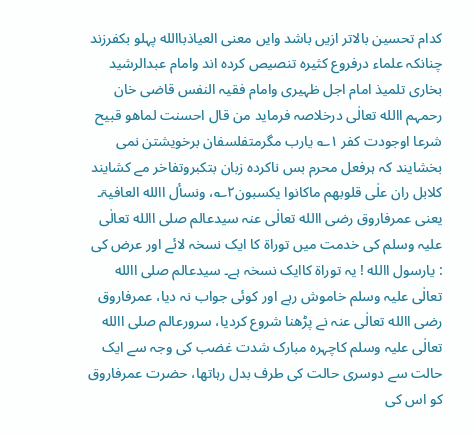کدام تحسین بالاتر ازیں باشد وایں معنی العیاذباالله پہلو بکفرزند چنانکہ علماء درفروع کثیرہ تنصیص کردہ اند وامام عبدالرشید بخاری تلمیذ امام اجل ظہیری وامام فقیہ النفس قاضی خان رحمہم االله تعالٰی درخلاصہ فرماید من قال احسنت لماھو قبیح شرعا اوجودت کفر ۱؎ یارب مگرمتفلسفان برخویشتن نمی بخشایند کہ ہرفعل محرم بس ناکردہ زبان بتکبروتفاخر مے کشایند کلابل ران علٰی قلوبھم ماکانوا یکسبون۲؎، ونسأل االله العافیۃ۔
یعنی عمرفاروق رضی االله تعالٰی عنہ سیدعالم صلی االله تعالٰی علیہ وسلم کی خدمت میں توراۃ کا ایک نسخہ لائے اور عرض کی : یارسول االله ! یہ توراۃ کاایک نسخہ ہے۔ سیدعالم صلی االله تعالٰی علیہ وسلم خاموش رہے اور کوئی جواب نہ دیا، عمرفاروق رضی االله تعالٰی عنہ نے پڑھنا شروع کردیا، سرورعالم صلی االله تعالٰی علیہ وسلم کاچہرہ مبارک شدت غضب کی وجہ سے ایک حالت سے دوسری حالت کی طرف بدل رہاتھا، حضرت عمرفاروق کو اس کی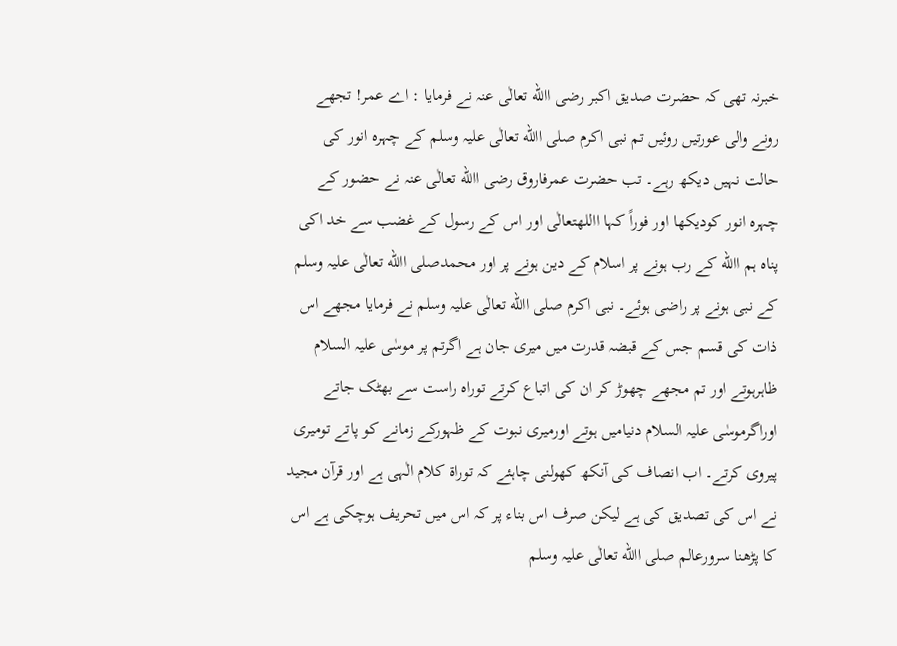خبرنہ تھی کہ حضرت صدیق اکبر رضی االله تعالٰی عنہ نے فرمایا : اے عمر! تجھے رونے والی عورتیں روئیں تم نبی اکرم صلی االله تعالٰی علیہ وسلم کے چہرہ انور کی حالت نہیں دیکھ رہے۔ تب حضرت عمرفاروق رضی االله تعالٰی عنہ نے حضور کے چہرہ انور کودیکھا اور فوراً کہا االلهتعالٰی اور اس کے رسول کے غضب سے خد اکی پناہ ہم االله کے رب ہونے پر اسلام کے دین ہونے پر اور محمدصلی االله تعالٰی علیہ وسلم کے نبی ہونے پر راضی ہوئے۔ نبی اکرم صلی االله تعالٰی علیہ وسلم نے فرمایا مجھے اس ذات کی قسم جس کے قبضہ قدرت میں میری جان ہے اگرتم پر موسٰی علیہ السلام ظاہرہوتے اور تم مجھے چھوڑ کر ان کی اتباع کرتے توراہ راست سے بھٹک جاتے اوراگرموسٰی علیہ السلام دنیامیں ہوتے اورمیری نبوت کے ظہورکے زمانے کو پاتے تومیری پیروی کرتے۔ اب انصاف کی آنکھ کھولنی چاہئے کہ توراۃ کلام الٰہی ہے اور قرآن مجید نے اس کی تصدیق کی ہے لیکن صرف اس بناء پر کہ اس میں تحریف ہوچکی ہے اس کا پڑھنا سرورعالم صلی االله تعالٰی علیہ وسلم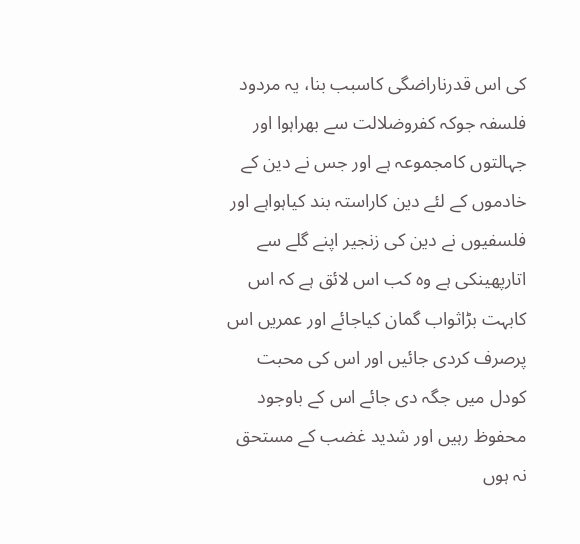کی اس قدرناراضگی کاسبب بنا، یہ مردود فلسفہ جوکہ کفروضلالت سے بھراہوا اور جہالتوں کامجموعہ ہے اور جس نے دین کے خادموں کے لئے دین کاراستہ بند کیاہواہے اور فلسفیوں نے دین کی زنجیر اپنے گلے سے اتارپھینکی ہے وہ کب اس لائق ہے کہ اس کابہت بڑاثواب گمان کیاجائے اور عمریں اس پرصرف کردی جائیں اور اس کی محبت کودل میں جگہ دی جائے اس کے باوجود محفوظ رہیں اور شدید غضب کے مستحق نہ ہوں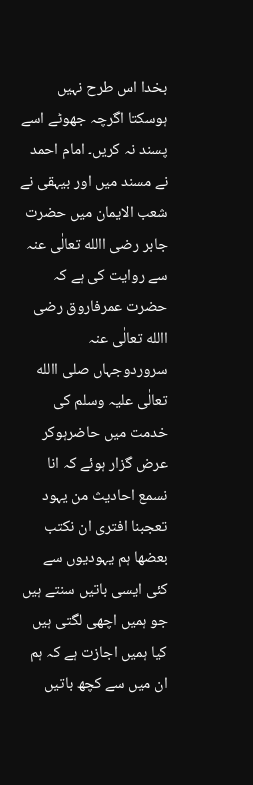بخدا اس طرح نہیں ہوسکتا اگرچہ جھوٹے اسے پسند نہ کریں۔ امام احمد نے مسند میں اور بیہقی نے شعب الایمان میں حضرت جابر رضی االله تعالٰی عنہ سے روایت کی ہے کہ حضرت عمرفاروق رضی االله تعالٰی عنہ سروردوجہاں صلی االله تعالٰی علیہ وسلم کی خدمت میں حاضرہوکر عرض گزار ہوئے کہ انا نسمع احادیث من یہود تعجبنا افتری ان نکتب بعضھا ہم یہودیوں سے کئی ایسی باتیں سنتے ہیں جو ہمیں اچھی لگتی ہیں کیا ہمیں اجازت ہے کہ ہم ان میں سے کچھ باتیں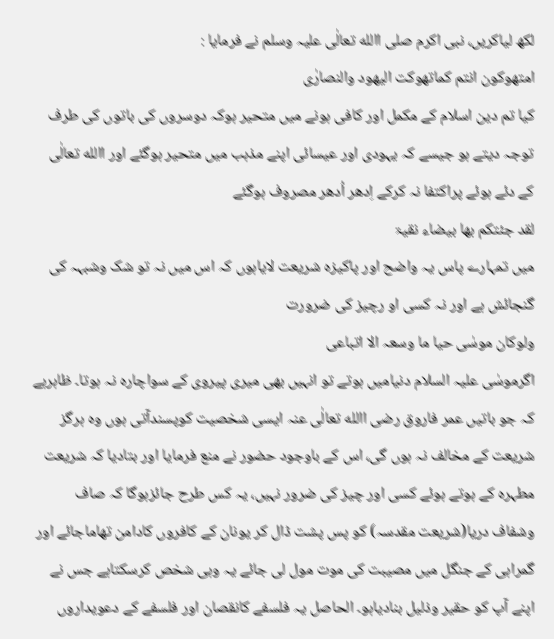لکھ لیاکریں، نبی اکرم صلی االله تعالٰی علیہ وسلم نے فرمایا :
امتھوکون انتم کماتھوکت الیھود والنصارٰی
کیا تم دین اسلام کے مکمل اور کافی ہونے میں متحیر ہوکہ دوسروں کی باتوں کی طرف توجہ دیتے ہو جیسے کہ یہودی اور عیسائی اپنے مذہب میں متحیر ہوگئے اور االله تعالٰی کے دئے ہوئے پراکتفا نہ کرکے اِدھر اُدھر مصروف ہوگئے
لقد جئتکم بھا بیضاء نقیۃ
میں تمہارے پاس یہ واضح اور پاکیزہ شریعت لایاہوں کہ اس میں نہ تو شک وشبہہ کی گنجائش ہے اور نہ کسی او رچیز کی ضرورت
ولوکان موسٰی حیا ما وسعہ الا اتباعی
اگرموسٰی علیہ السلام دنیامیں ہوتے تو انہیں بھی میری پیروی کے سواچارہ نہ ہوتا۔ ظاہرہے کہ جو باتیں عمر فاروق رضی االله تعالٰی عنہ ایسی شخصیت کوپسندآتی ہوں وہ ہرگز شریعت کے مخالف نہ ہوں گی، اس کے باوجود حضور نے منع فرمایا اور بتادیا کہ شریعت مطہرہ کے ہوتے ہوئے کسی اور چیز کی ضرور نہیں، یہ کس طرح جائزہوگا کہ صاف وشفاف دریا(شریعت مقدسہ) کو پس پشت ڈال کر یونان کے کافروں کادامن تھاماجائے اور گمراہی کے جنگل میں مصیبت کی موت مول لی جائے یہ وہی شخص کرسکتاہے جس نے اپنے آپ کو حقیر وذلیل بنادیاہو۔ الحاصل یہ فلسفے کانقصان اور فلسفے کے دعویداروں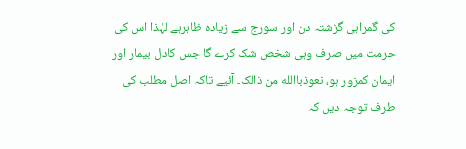کی گمراہی گزشتہ دن اور سورج سے زیادہ ظاہرہے لہٰذا اس کی حرمت میں صرف وہی شخص شک کرے گا جس کادل بیمار اور ایمان کمزور ہو، نعوذباالله من ذالک۔ آئیے تاکہ اصل مطلب کی طرف توجہ دیں کہ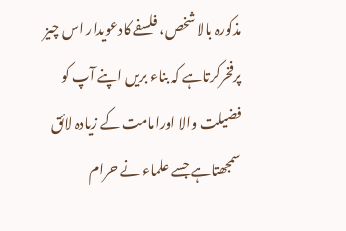مذکورہ بالا شخص، فلسفے کادعویدار اس چیز پرفخرکرتاہے کہ بناء بریں اپنے آپ کو فضیلت والا اورامامت کے زیادہ لائق سمجھتاہے جسے علماء نے حرام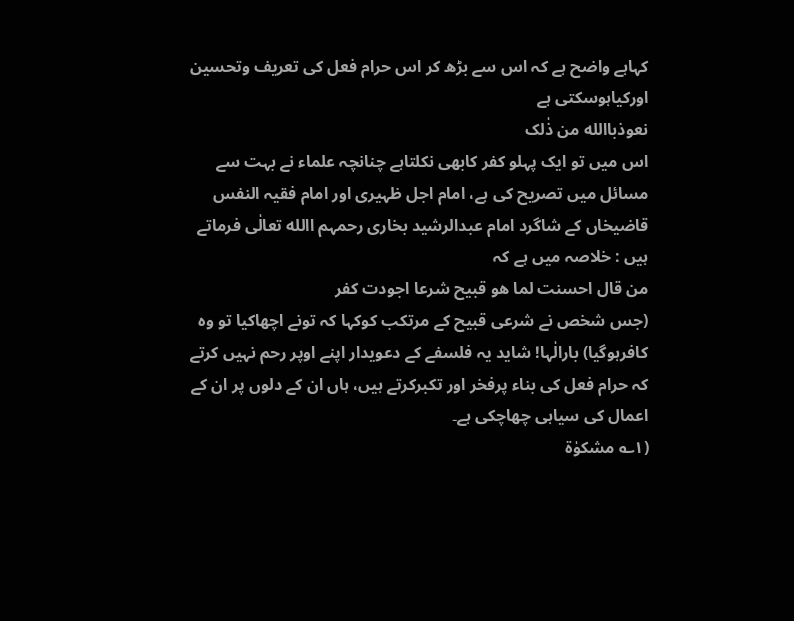کہاہے واضح ہے کہ اس سے بڑھ کر اس حرام فعل کی تعریف وتحسین اورکیاہوسکتی ہے
نعوذباالله من ذٰلک
اس میں تو ایک پہلو کفر کابھی نکلتاہے چنانچہ علماء نے بہت سے مسائل میں تصریح کی ہے، امام اجل ظہیری اور امام فقیہ النفس قاضیخاں کے شاگرد امام عبدالرشید بخاری رحمہم االله تعالٰی فرماتے ہیں : خلاصہ میں ہے کہ
من قال احسنت لما ھو قبیح شرعا اجودت کفر
(جس شخص نے شرعی قبیح کے مرتکب کوکہا کہ تونے اچھاکیا تو وہ کافرہوگیا) بارالٰہا! شاید یہ فلسفے کے دعویدار اپنے اوپر رحم نہیں کرتے کہ حرام فعل کی بناء پرفخر اور تکبرکرتے ہیں، ہاں ان کے دلوں پر ان کے اعمال کی سیاہی چھاچکی ہے۔
(۱؎ مشکوٰۃ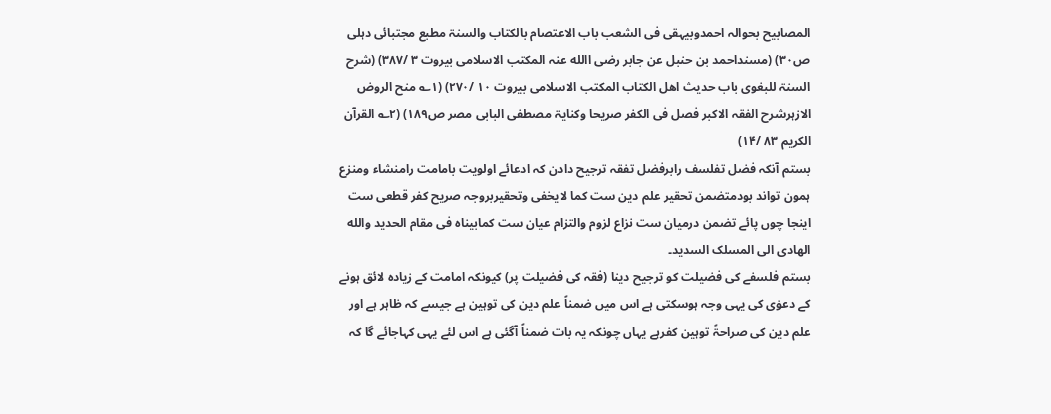المصابیح بحوالہ احمدوبیہقی فی الشعب باب الاعتصام بالکتاب والسنۃ مطبع مجتبائی دہلی ص۳۰) (مسنداحمد بن حنبل عن جابر رضی االله عنہ المکتب الاسلامی بیروت ۳ /۳۸۷) (شرح السنۃ للبغوی باب حدیث اھل الکتاب المکتب الاسلامی بیروت ۱۰ /۲۷۰) (۱؎ منح الروض الازہرشرح الفقہ الاکبر فصل فی الکفر صریحا وکنایۃ مصطفی البابی مصر ص۱۸۹) (۲؎ القرآن الکریم ۸۳ /۱۴)
بستم آنکہ فضل تفلسف رابرفضل تفقہ ترجیح دادن کہ ادعائے اولویت بامامت رامنشاء ومنزع ہمون تواند بودمتضمن تحقیر علم دین ست کما لایخفی وتحقیربروجہ صریح کفر قطعی ست اینجا چوں پائے تضمن درمیان ست نزاع لزوم والتزام عیان ست کمابیناہ فی مقام الحدید والله الھادی الی المسلک السدید۔
بستم فلسفے کی فضیلت کو ترجیح دینا (فقہ کی فضیلت پر) کیونکہ امامت کے زیادہ لائق ہونے کے دعوٰی کی یہی وجہ ہوسکتی ہے اس میں ضمناً علم دین کی توہین ہے جیسے کہ ظاہر ہے اور علم دین کی صراحۃً توہین کفرہے یہاں چونکہ یہ بات ضمناً آگئی ہے اس لئے یہی کہاجائے گا کہ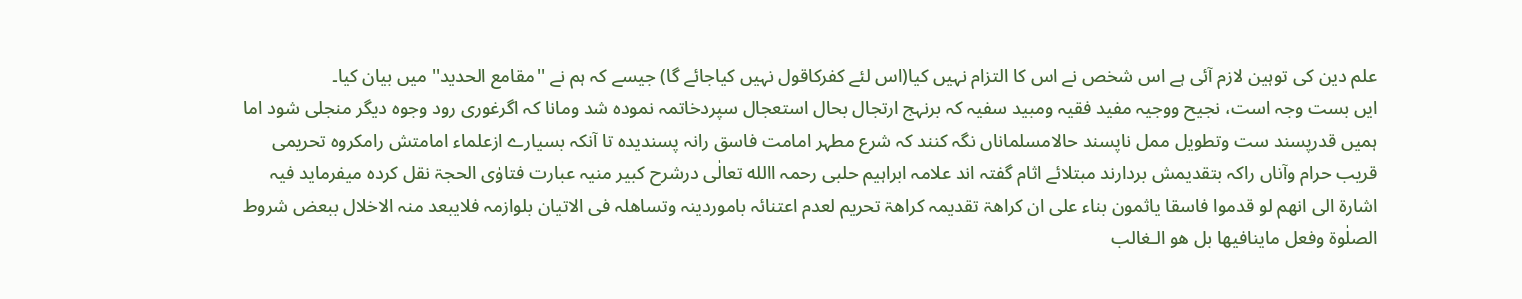علم دین کی توہین لازم آئی ہے اس شخص نے اس کا التزام نہیں کیا(اس لئے کفرکاقول نہیں کیاجائے گا) جیسے کہ ہم نے ''مقامع الحدید'' میں بیان کیا۔
ایں بست وجہ است، نجیح ووجیہ مفید فقیہ ومبید سفیہ کہ برنہج ارتجال بحال استعجال سپردخاتمہ نمودہ شد ومانا کہ اگرغوری رود وجوہ دیگر منجلی شود اما ہمیں قدرپسند ست وتطویل ممل ناپسند حالامسلماناں نگہ کنند کہ شرع مطہر امامت فاسق رانہ پسندیدہ تا آنکہ بسیارے ازعلماء امامتش رامکروہ تحریمی قریب حرام وآناں راکہ بتقدیمش بردارند مبتلائے اثام گفتہ اند علامہ ابراہیم حلبی رحمہ االله تعالٰی درشرح کبیر منیہ عبارت فتاوٰی الحجۃ نقل کردہ میفرماید فیہ اشارۃ الی انھم لو قدموا فاسقا یاثمون بناء علی ان کراھۃ تقدیمہ کراھۃ تحریم لعدم اعتنائہ باموردینہ وتساھلہ فی الاتیان بلوازمہ فلایبعد منہ الاخلال ببعض شروط الصلٰوۃ وفعل ماینافیھا بل ھو الـغالب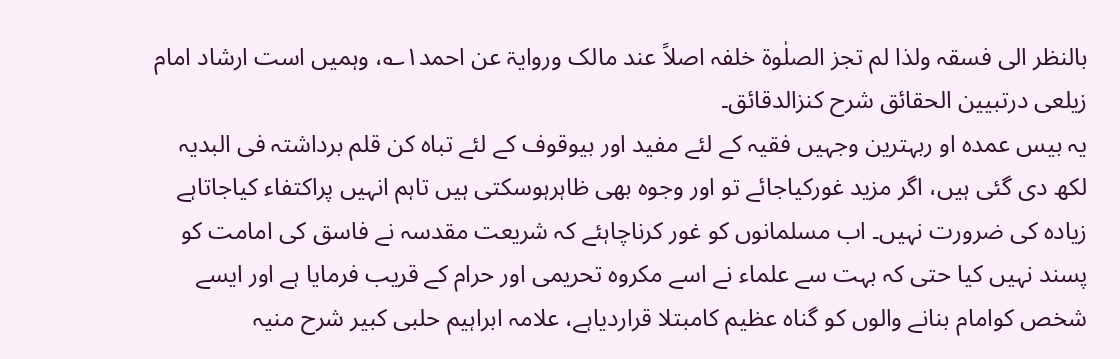بالنظر الی فسقہ ولذا لم تجز الصلٰوۃ خلفہ اصلاً عند مالک وروایۃ عن احمد۱؎، وہمیں است ارشاد امام زیلعی درتبیین الحقائق شرح کنزالدقائق۔
یہ بیس عمدہ او ربہترین وجہیں فقیہ کے لئے مفید اور بیوقوف کے لئے تباہ کن قلم برداشتہ فی البدیہ لکھ دی گئی ہیں، اگر مزید غورکیاجائے تو اور وجوہ بھی ظاہرہوسکتی ہیں تاہم انہیں پراکتفاء کیاجاتاہے زیادہ کی ضرورت نہیں۔ اب مسلمانوں کو غور کرناچاہئے کہ شریعت مقدسہ نے فاسق کی امامت کو پسند نہیں کیا حتی کہ بہت سے علماء نے اسے مکروہ تحریمی اور حرام کے قریب فرمایا ہے اور ایسے شخص کوامام بنانے والوں کو گناہ عظیم کامبتلا قراردیاہے، علامہ ابراہیم حلبی کبیر شرح منیہ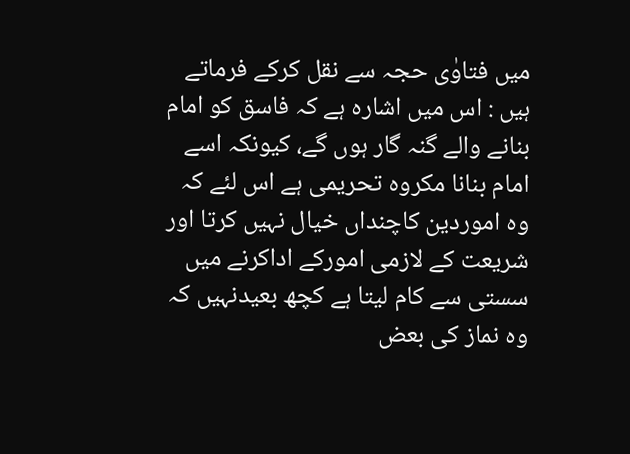میں فتاوٰی حجہ سے نقل کرکے فرماتے ہیں : اس میں اشارہ ہے کہ فاسق کو امام بنانے والے گنہ گار ہوں گے، کیونکہ اسے امام بنانا مکروہ تحریمی ہے اس لئے کہ وہ اموردین کاچنداں خیال نہیں کرتا اور شریعت کے لازمی امورکے اداکرنے میں سستی سے کام لیتا ہے کچھ بعیدنہیں کہ وہ نماز کی بعض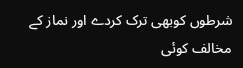شرطوں کوبھی ترک کردے اور نماز کے مخالف کوئی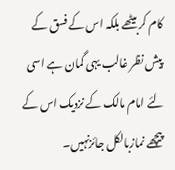کام کربیٹھے بلکہ اس کے فسق کے پیش نظر غالب یہی گمان ہے اسی لئے امام مالک کے نزدیک اس کے پیچھے نمازبالکل جائزنہیں۔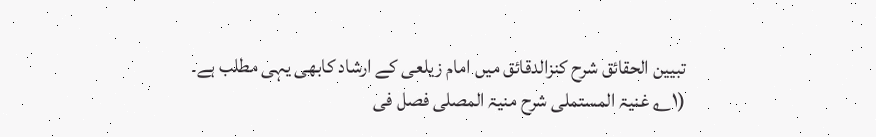تبیین الحقائق شرح کنزالدقائق میں امام زیلعی کے ارشاد کابھی یہی مطلب ہے۔
(۱؎ غنیۃ المستملی شرح منیۃ المصلی فصل فی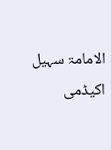الامامۃ سہیل اکیڈمی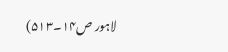لاہور ص۱۴۔۵۱۳)